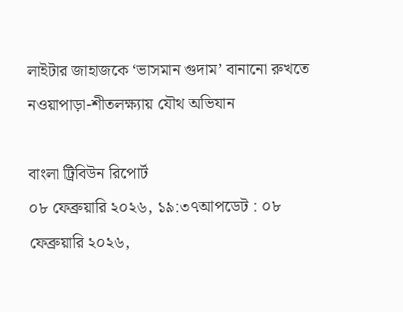লাইটার জাহাজকে ‘ভাসমান গুদাম’ বানানো রুখতে নওয়াপাড়া-শীতলক্ষ্যায় যৌথ অভিযান

বাংলা ট্রিবিউন রিপোর্ট
০৮ ফেব্রুয়ারি ২০২৬, ১৯:৩৭আপডেট : ০৮ ফেব্রুয়ারি ২০২৬,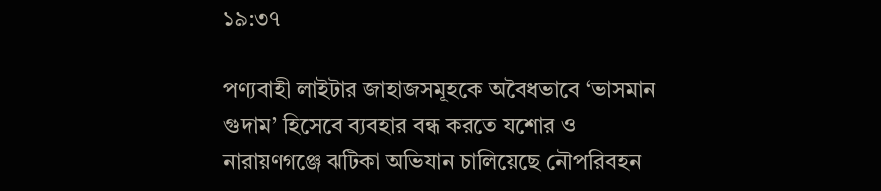১৯:৩৭

পণ্যবাহী লাইটার জাহাজসমূহকে অবৈধভাবে ‘ভাসমান গুদাম’ হিসেবে ব্যবহার বন্ধ করতে যশোর ও নারায়ণগঞ্জে ঝটিকা অভিযান চালিয়েছে নৌপরিবহন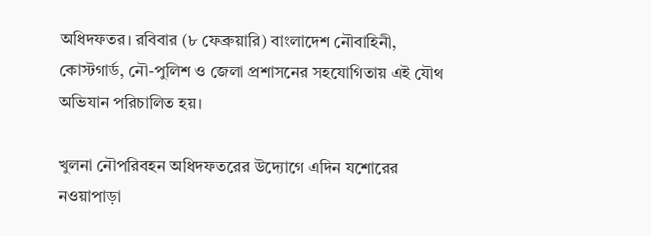অধিদফতর। রবিবার (৮ ফেব্রুয়ারি) বাংলাদেশ নৌবাহিনী, কোস্টগার্ড, নৌ-পুলিশ ও জেলা প্রশাসনের সহযোগিতায় এই যৌথ অভিযান পরিচালিত হয়।

খুলনা নৌপরিবহন অধিদফতরের উদ্যোগে এদিন যশোরের নওয়াপাড়া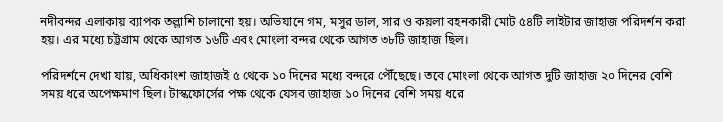নদীবন্দর এলাকায় ব্যাপক তল্লাশি চালানো হয়। অভিযানে গম, মসুর ডাল, সার ও কয়লা বহনকারী মোট ৫৪টি লাইটার জাহাজ পরিদর্শন করা হয়। এর মধ্যে চট্টগ্রাম থেকে আগত ১৬টি এবং মোংলা বন্দর থেকে আগত ৩৮টি জাহাজ ছিল।

পরিদর্শনে দেখা যায়, অধিকাংশ জাহাজই ৫ থেকে ১০ দিনের মধ্যে বন্দরে পৌঁছেছে। তবে মোংলা থেকে আগত দুটি জাহাজ ২০ দিনের বেশি সময় ধরে অপেক্ষমাণ ছিল। টাস্কফোর্সের পক্ষ থেকে যেসব জাহাজ ১০ দিনের বেশি সময় ধরে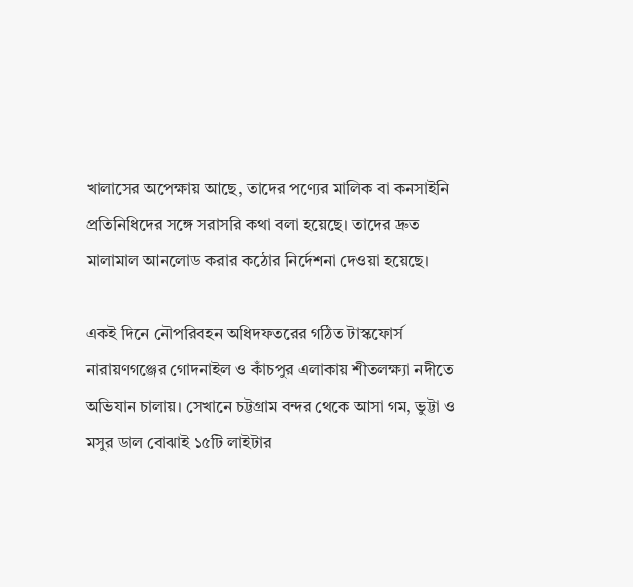খালাসের অপেক্ষায় আছে, তাদের পণ্যের মালিক বা কনসাইনি প্রতিনিধিদের সঙ্গে সরাসরি কথা বলা হয়েছে। তাদের দ্রুত মালামাল আনলোড করার কঠোর নির্দেশনা দেওয়া হয়েছে।

একই দিনে নৌপরিবহন অধিদফতরের গঠিত টাস্কফোর্স নারায়ণগঞ্জের গোদনাইল ও কাঁচপুর এলাকায় শীতলক্ষ্যা নদীতে অভিযান চালায়। সেখানে চট্টগ্রাম বন্দর থেকে আসা গম, ভুট্টা ও মসুর ডাল বোঝাই ১৫টি লাইটার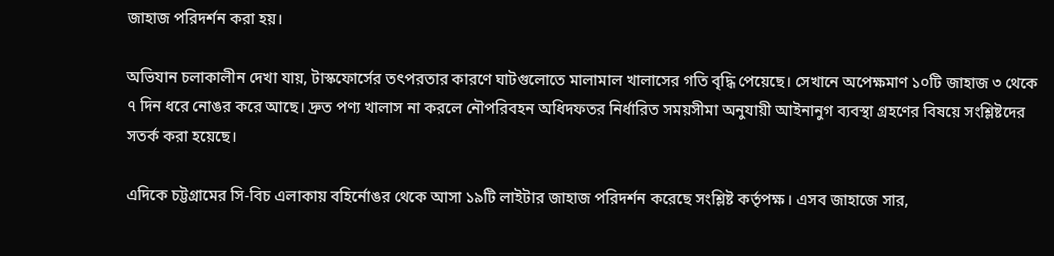জাহাজ পরিদর্শন করা হয়।

অভিযান চলাকালীন দেখা যায়, টাস্কফোর্সের তৎপরতার কারণে ঘাটগুলোতে মালামাল খালাসের গতি বৃদ্ধি পেয়েছে। সেখানে অপেক্ষমাণ ১০টি জাহাজ ৩ থেকে ৭ দিন ধরে নোঙর করে আছে। দ্রুত পণ্য খালাস না করলে নৌপরিবহন অধিদফতর নির্ধারিত সময়সীমা অনুযায়ী আইনানুগ ব্যবস্থা গ্রহণের বিষয়ে সংশ্লিষ্টদের সতর্ক করা হয়েছে।

এদিকে চট্টগ্রামের সি-বিচ এলাকায় বহির্নোঙর থেকে আসা ১৯টি লাইটার জাহাজ পরিদর্শন করেছে সংশ্লিষ্ট কর্তৃপক্ষ। এসব জাহাজে সার,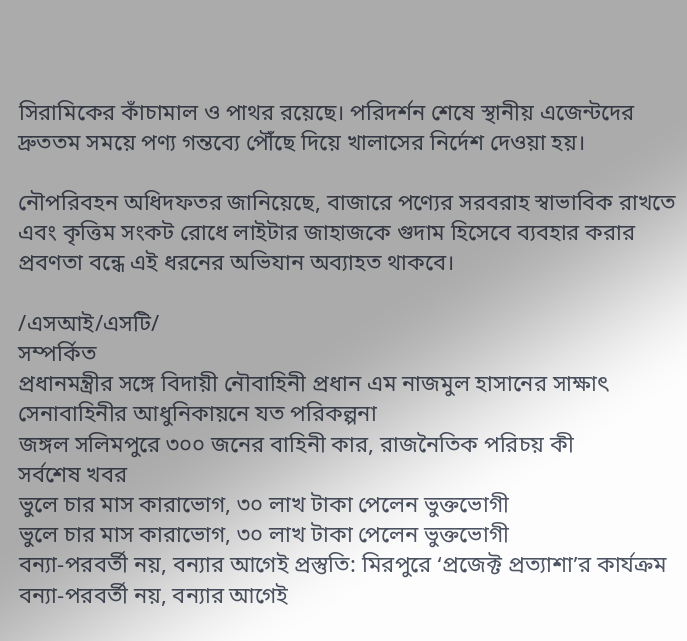সিরামিকের কাঁচামাল ও পাথর রয়েছে। পরিদর্শন শেষে স্থানীয় এজেন্টদের দ্রুততম সময়ে পণ্য গন্তব্যে পৌঁছে দিয়ে খালাসের নির্দেশ দেওয়া হয়।

নৌপরিবহন অধিদফতর জানিয়েছে, বাজারে পণ্যের সরবরাহ স্বাভাবিক রাখতে এবং কৃত্তিম সংকট রোধে লাইটার জাহাজকে গুদাম হিসেবে ব্যবহার করার প্রবণতা বন্ধে এই ধরনের অভিযান অব্যাহত থাকবে।

/এসআই/এসটি/
সম্পর্কিত
প্রধানমন্ত্রীর সঙ্গে বিদায়ী নৌবাহিনী প্রধান এম নাজমুল হাসানের সাক্ষাৎ
সেনাবাহিনীর আধুনিকায়নে যত পরিকল্পনা
জঙ্গল সলিমপুরে ৩০০ জনের বাহিনী কার, রাজনৈতিক পরিচয় কী
সর্বশেষ খবর
ভুলে চার মাস কারাভোগ, ৩০ লাখ টাকা পেলেন ভুক্তভোগী
ভুলে চার মাস কারাভোগ, ৩০ লাখ টাকা পেলেন ভুক্তভোগী
বন্যা-পরবর্তী নয়, বন্যার আগেই প্রস্তুতি: মিরপুরে ‘প্রজেক্ট প্রত্যাশা’র কার্যক্রম
বন্যা-পরবর্তী নয়, বন্যার আগেই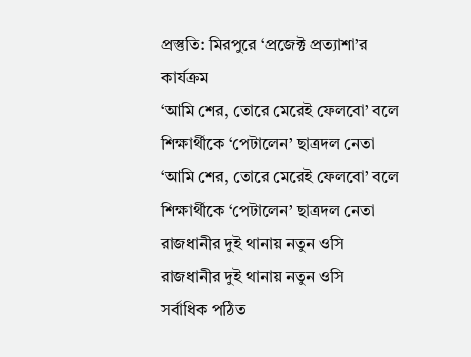প্রস্তুতি: মিরপুরে ‘প্রজেক্ট প্রত্যাশা’র কার্যক্রম
‘আমি শের, তোরে মেরেই ফেলবো’ বলে শিক্ষার্থীকে ‘পেটালেন’ ছাত্রদল নেতা
‘আমি শের, তোরে মেরেই ফেলবো’ বলে শিক্ষার্থীকে ‘পেটালেন’ ছাত্রদল নেতা
রাজধানীর দুই থানায় নতুন ওসি
রাজধানীর দুই থানায় নতুন ওসি
সর্বাধিক পঠিত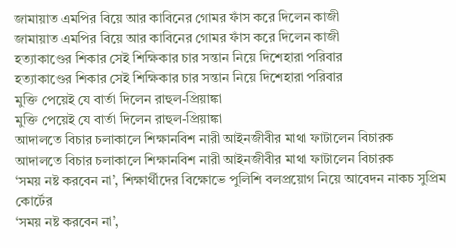জামায়াত এমপির বিয়ে আর কাবিনের গোমর ফাঁস করে দিলেন কাজী
জামায়াত এমপির বিয়ে আর কাবিনের গোমর ফাঁস করে দিলেন কাজী
হত্যাকাণ্ডের শিকার সেই শিক্ষিকার চার সন্তান নিয়ে দিশেহারা পরিবার
হত্যাকাণ্ডের শিকার সেই শিক্ষিকার চার সন্তান নিয়ে দিশেহারা পরিবার
মুক্তি পেয়েই যে বার্তা দিলেন রাহুল-প্রিয়াঙ্কা
মুক্তি পেয়েই যে বার্তা দিলেন রাহুল-প্রিয়াঙ্কা
আদালতে বিচার চলাকালে শিক্ষানবিশ নারী আইনজীবীর মাথা ফাটালেন বিচারক
আদালতে বিচার চলাকালে শিক্ষানবিশ নারী আইনজীবীর মাথা ফাটালেন বিচারক
‘সময় নষ্ট করবেন না’, শিক্ষার্থীদের বিক্ষোভে পুলিশি বলপ্রয়োগ নিয়ে আবেদন নাকচ সুপ্রিম কোর্টের
‘সময় নষ্ট করবেন না’,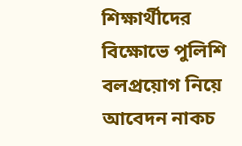শিক্ষার্থীদের বিক্ষোভে পুলিশি বলপ্রয়োগ নিয়ে আবেদন নাকচ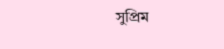সুপ্রিম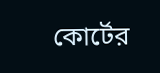কোর্টের